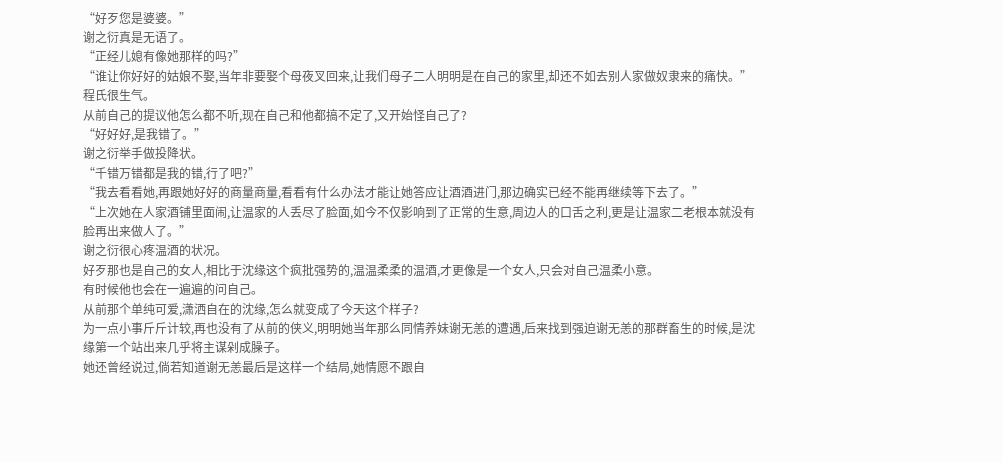“好歹您是婆婆。”
谢之衍真是无语了。
“正经儿媳有像她那样的吗?”
“谁让你好好的姑娘不娶,当年非要娶个母夜叉回来,让我们母子二人明明是在自己的家里,却还不如去别人家做奴隶来的痛快。”
程氏很生气。
从前自己的提议他怎么都不听,现在自己和他都搞不定了,又开始怪自己了?
“好好好,是我错了。”
谢之衍举手做投降状。
“千错万错都是我的错,行了吧?”
“我去看看她,再跟她好好的商量商量,看看有什么办法才能让她答应让酒酒进门,那边确实已经不能再继续等下去了。”
“上次她在人家酒铺里面闹,让温家的人丢尽了脸面,如今不仅影响到了正常的生意,周边人的口舌之利,更是让温家二老根本就没有脸再出来做人了。”
谢之衍很心疼温酒的状况。
好歹那也是自己的女人,相比于沈缘这个疯批强势的,温温柔柔的温酒,才更像是一个女人,只会对自己温柔小意。
有时候他也会在一遍遍的问自己。
从前那个单纯可爱,潇洒自在的沈缘,怎么就变成了今天这个样子?
为一点小事斤斤计较,再也没有了从前的侠义,明明她当年那么同情养妹谢无恙的遭遇,后来找到强迫谢无恙的那群畜生的时候,是沈缘第一个站出来几乎将主谋剁成臊子。
她还曾经说过,倘若知道谢无恙最后是这样一个结局,她情愿不跟自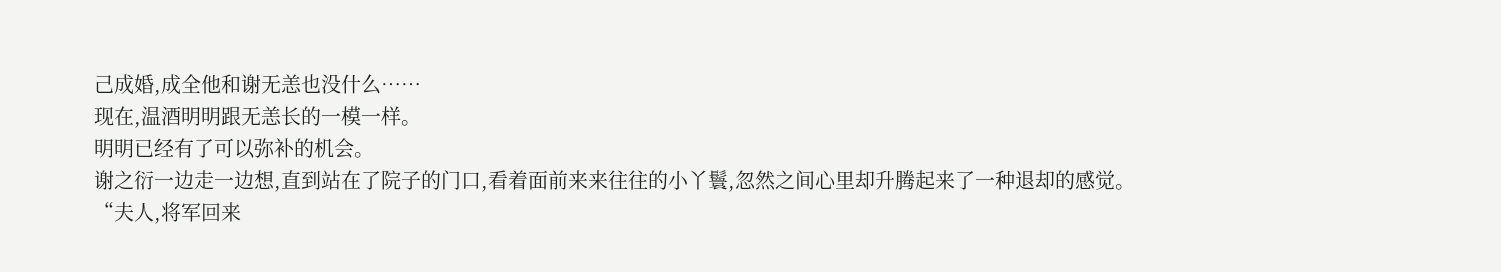己成婚,成全他和谢无恙也没什么……
现在,温酒明明跟无恙长的一模一样。
明明已经有了可以弥补的机会。
谢之衍一边走一边想,直到站在了院子的门口,看着面前来来往往的小丫鬟,忽然之间心里却升腾起来了一种退却的感觉。
“夫人,将军回来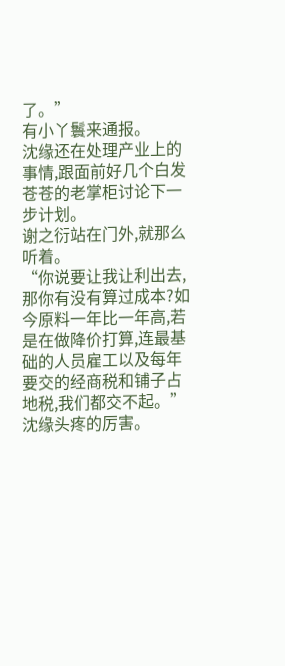了。”
有小丫鬟来通报。
沈缘还在处理产业上的事情,跟面前好几个白发苍苍的老掌柜讨论下一步计划。
谢之衍站在门外,就那么听着。
“你说要让我让利出去,那你有没有算过成本?如今原料一年比一年高,若是在做降价打算,连最基础的人员雇工以及每年要交的经商税和铺子占地税,我们都交不起。”
沈缘头疼的厉害。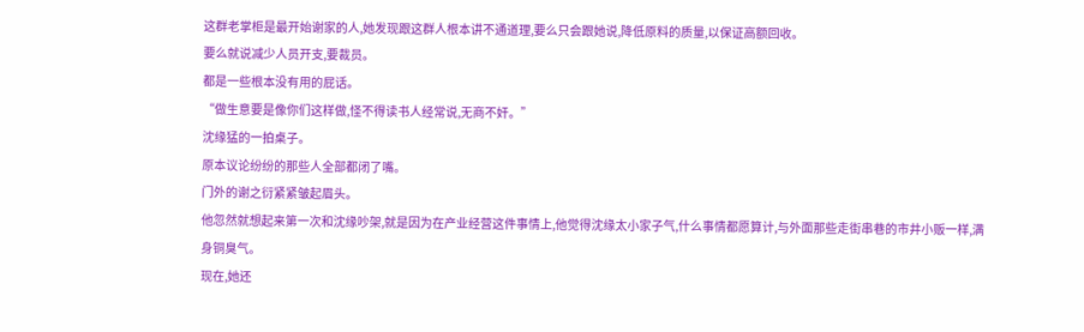这群老掌柜是最开始谢家的人,她发现跟这群人根本讲不通道理,要么只会跟她说,降低原料的质量,以保证高额回收。
要么就说减少人员开支,要裁员。
都是一些根本没有用的屁话。
“做生意要是像你们这样做,怪不得读书人经常说,无商不奸。”
沈缘猛的一拍桌子。
原本议论纷纷的那些人全部都闭了嘴。
门外的谢之衍紧紧皱起眉头。
他忽然就想起来第一次和沈缘吵架,就是因为在产业经营这件事情上,他觉得沈缘太小家子气,什么事情都愿算计,与外面那些走街串巷的市井小贩一样,满身铜臭气。
现在,她还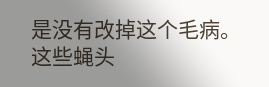是没有改掉这个毛病。
这些蝇头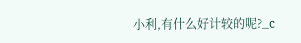小利,有什么好计较的呢?_c